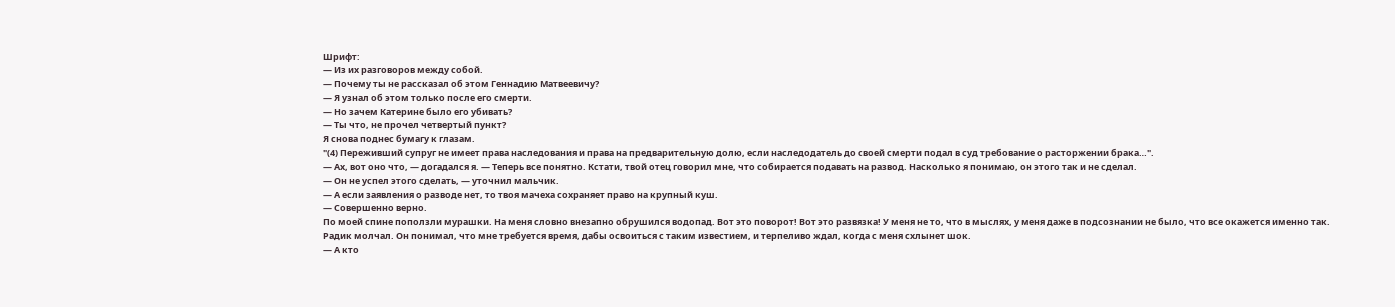Шрифт:
— Из их разговоров между собой.
— Почему ты не рассказал об этом Геннадию Матвеевичу?
— Я узнал об этом только после его смерти.
— Но зачем Катерине было его убивать?
— Ты что, не прочел четвертый пункт?
Я снова поднес бумагу к глазам.
"(4) Переживший супруг не имеет права наследования и права на предварительную долю, если наследодатель до своей смерти подал в суд требование о расторжении брака…".
— Ах, вот оно что, — догадался я. — Теперь все понятно. Кстати, твой отец говорил мне, что собирается подавать на развод. Насколько я понимаю, он этого так и не сделал.
— Он не успел этого сделать, — уточнил мальчик.
— А если заявления о разводе нет, то твоя мачеха сохраняет право на крупный куш.
— Совершенно верно.
По моей спине поползли мурашки. На меня словно внезапно обрушился водопад. Вот это поворот! Вот это развязка! У меня не то, что в мыслях, у меня даже в подсознании не было, что все окажется именно так.
Радик молчал. Он понимал, что мне требуется время, дабы освоиться с таким известием, и терпеливо ждал, когда с меня схлынет шок.
— А кто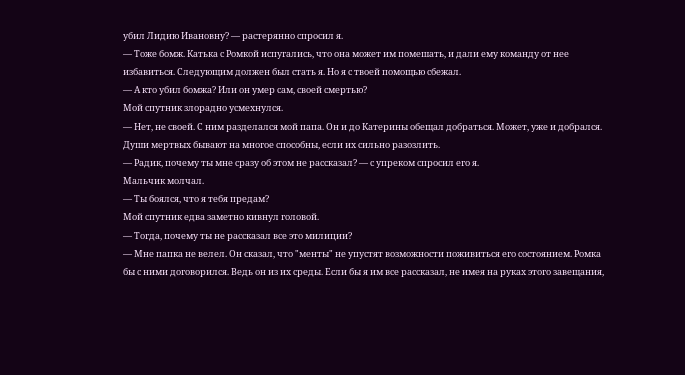убил Лидию Ивановну? — растерянно спросил я.
— Тоже бомж. Катька с Ромкой испугались, что она может им помешать, и дали ему команду от нее избавиться. Следующим должен был стать я. Но я с твоей помощью сбежал.
— А кто убил бомжа? Или он умер сам, своей смертью?
Мой спутник злорадно усмехнулся.
— Нет, не своей. С ним разделался мой папа. Он и до Катерины обещал добраться. Может, уже и добрался. Души мертвых бывают на многое способны, если их сильно разозлить.
— Радик, почему ты мне сразу об этом не рассказал? — с упреком спросил его я.
Мальчик молчал.
— Ты боялся, что я тебя предам?
Мой спутник едва заметно кивнул головой.
— Тогда, почему ты не рассказал все это милиции?
— Мне папка не велел. Он сказал, что "менты" не упустят возможности поживиться его состоянием. Ромка бы с ними договорился. Ведь он из их среды. Если бы я им все рассказал, не имея на руках этого завещания,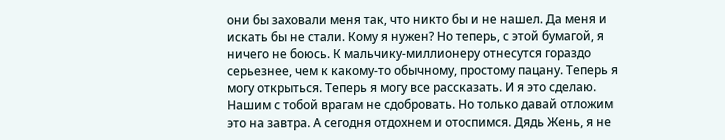они бы заховали меня так, что никто бы и не нашел. Да меня и искать бы не стали. Кому я нужен? Но теперь, с этой бумагой, я ничего не боюсь. К мальчику-миллионеру отнесутся гораздо серьезнее, чем к какому-то обычному, простому пацану. Теперь я могу открыться. Теперь я могу все рассказать. И я это сделаю. Нашим с тобой врагам не сдобровать. Но только давай отложим это на завтра. А сегодня отдохнем и отоспимся. Дядь Жень, я не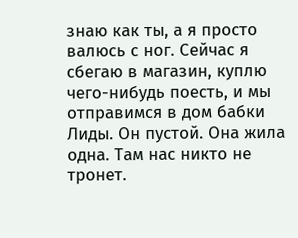знаю как ты, а я просто валюсь с ног. Сейчас я сбегаю в магазин, куплю чего-нибудь поесть, и мы отправимся в дом бабки Лиды. Он пустой. Она жила одна. Там нас никто не тронет.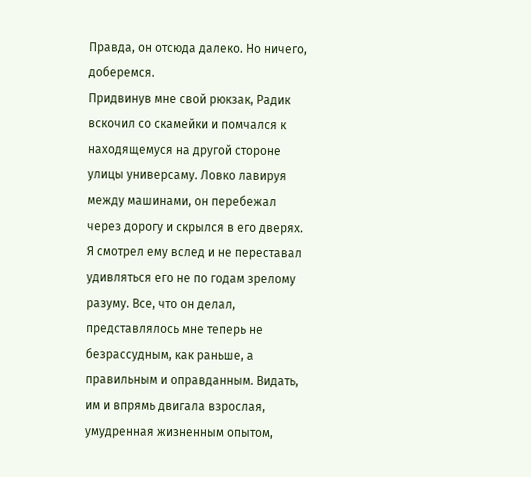Правда, он отсюда далеко. Но ничего, доберемся.
Придвинув мне свой рюкзак, Радик вскочил со скамейки и помчался к находящемуся на другой стороне улицы универсаму. Ловко лавируя между машинами, он перебежал через дорогу и скрылся в его дверях.
Я смотрел ему вслед и не переставал удивляться его не по годам зрелому разуму. Все, что он делал, представлялось мне теперь не безрассудным, как раньше, а правильным и оправданным. Видать, им и впрямь двигала взрослая, умудренная жизненным опытом,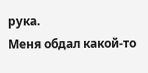рука.
Меня обдал какой-то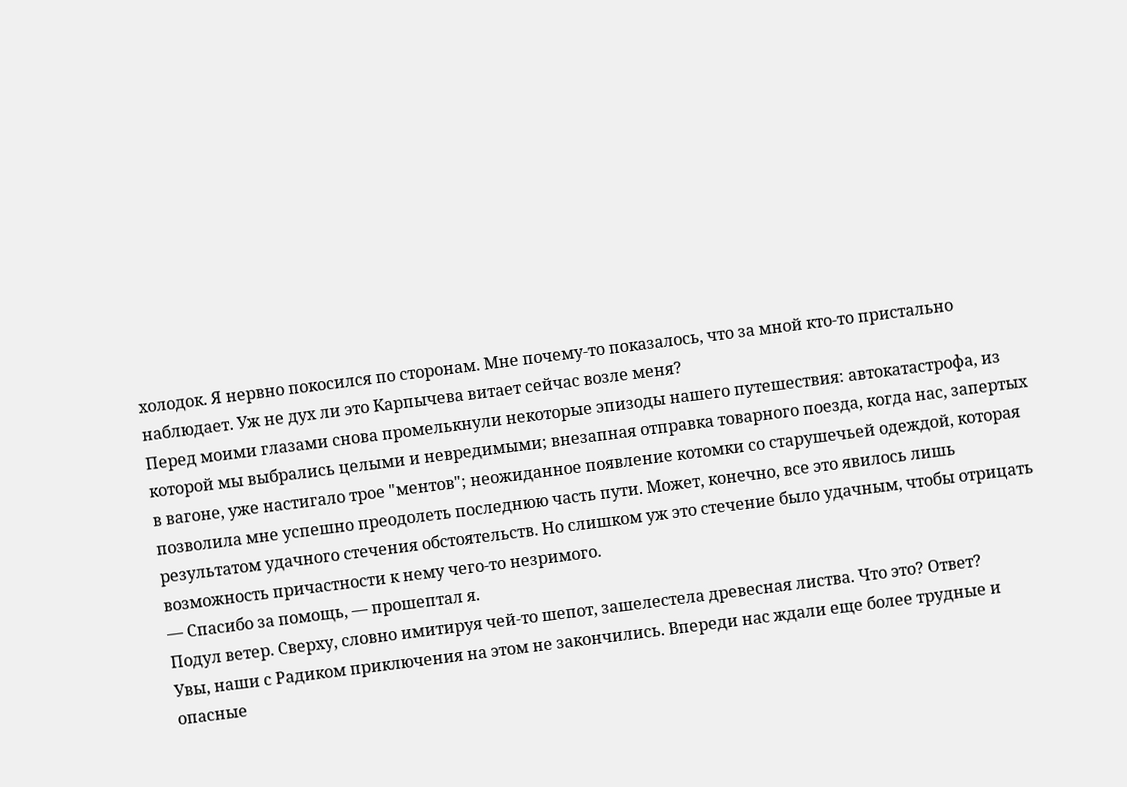холодок. Я нервно покосился по сторонам. Мне почему-то показалось, что за мной кто-то пристально наблюдает. Уж не дух ли это Карпычева витает сейчас возле меня?
Перед моими глазами снова промелькнули некоторые эпизоды нашего путешествия: автокатастрофа, из которой мы выбрались целыми и невредимыми; внезапная отправка товарного поезда, когда нас, запертых в вагоне, уже настигало трое "ментов"; неожиданное появление котомки со старушечьей одеждой, которая позволила мне успешно преодолеть последнюю часть пути. Может, конечно, все это явилось лишь результатом удачного стечения обстоятельств. Но слишком уж это стечение было удачным, чтобы отрицать возможность причастности к нему чего-то незримого.
— Спасибо за помощь, — прошептал я.
Подул ветер. Сверху, словно имитируя чей-то шепот, зашелестела древесная листва. Что это? Ответ?
Увы, наши с Радиком приключения на этом не закончились. Впереди нас ждали еще более трудные и опасные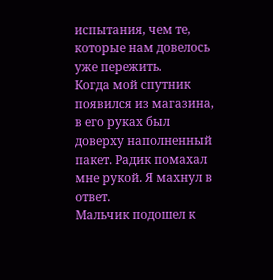испытания, чем те, которые нам довелось уже пережить.
Когда мой спутник появился из магазина, в его руках был доверху наполненный пакет. Радик помахал мне рукой. Я махнул в ответ.
Мальчик подошел к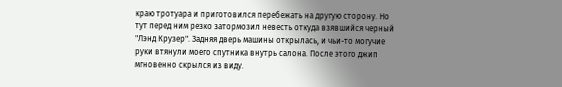краю тротуара и приготовился перебежать на другую сторону. Но тут перед ним резко затормозил невесть откуда взявшийся черный "Лэнд Крузер". Задняя дверь машины открылась, и чьи-то могучие руки втянули моего спутника внутрь салона. После этого джип мгновенно скрылся из виду.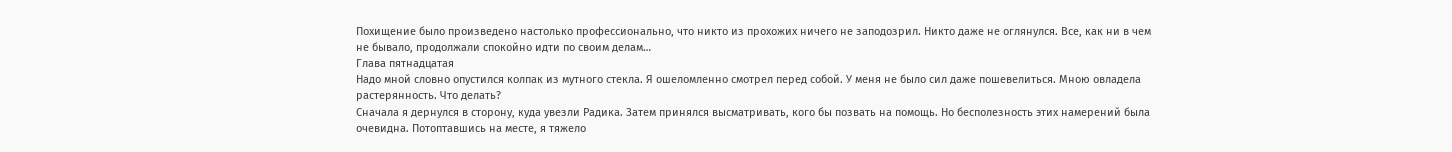Похищение было произведено настолько профессионально, что никто из прохожих ничего не заподозрил. Никто даже не оглянулся. Все, как ни в чем не бывало, продолжали спокойно идти по своим делам…
Глава пятнадцатая
Надо мной словно опустился колпак из мутного стекла. Я ошеломленно смотрел перед собой. У меня не было сил даже пошевелиться. Мною овладела растерянность. Что делать?
Сначала я дернулся в сторону, куда увезли Радика. Затем принялся высматривать, кого бы позвать на помощь. Но бесполезность этих намерений была очевидна. Потоптавшись на месте, я тяжело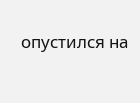опустился на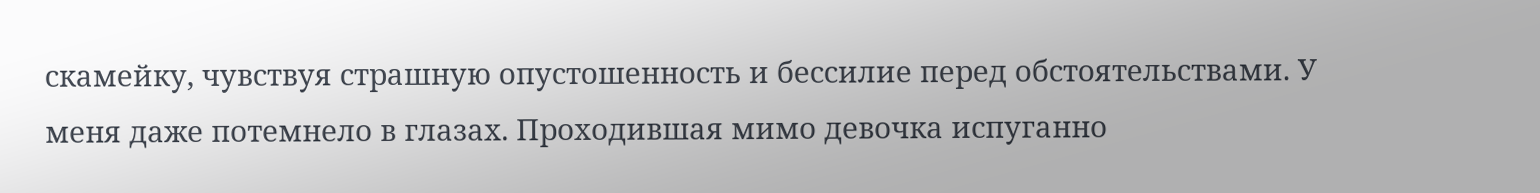скамейку, чувствуя страшную опустошенность и бессилие перед обстоятельствами. У меня даже потемнело в глазах. Проходившая мимо девочка испуганно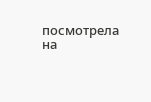посмотрела на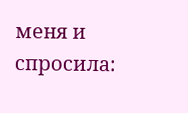меня и спросила: